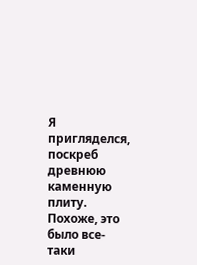Я пригляделся, поскреб древнюю каменную плиту. Похоже, это было все-таки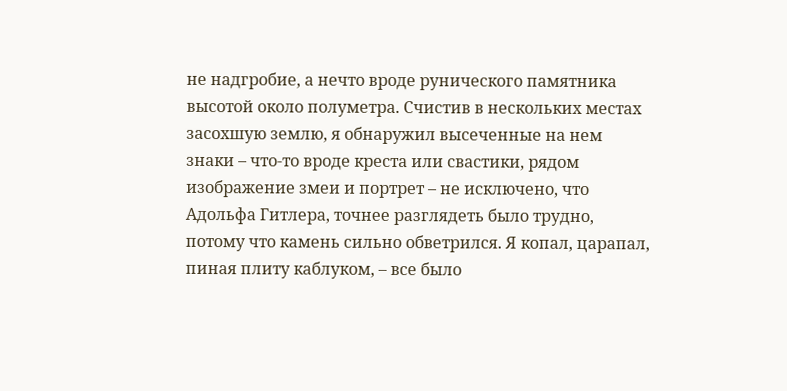не надгробие, а нечто вроде рунического памятника высотой около полуметра. Счистив в нескольких местах засохшую землю, я обнаружил высеченные на нем знаки – что-то вроде креста или свастики, рядом изображение змеи и портрет – не исключено, что Адольфа Гитлера, точнее разглядеть было трудно, потому что камень сильно обветрился. Я копал, царапал, пиная плиту каблуком, – все было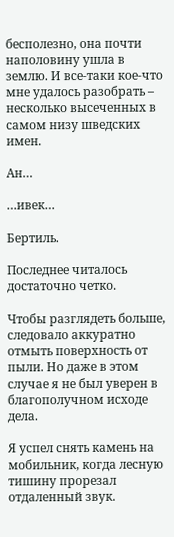бесполезно, она почти наполовину ушла в землю. И все-таки кое-что мне удалось разобрать – несколько высеченных в самом низу шведских имен.

Ан…

…ивек…

Бертиль.

Последнее читалось достаточно четко.

Чтобы разглядеть больше, следовало аккуратно отмыть поверхность от пыли. Но даже в этом случае я не был уверен в благополучном исходе дела.

Я успел снять камень на мобильник, когда лесную тишину прорезал отдаленный звук.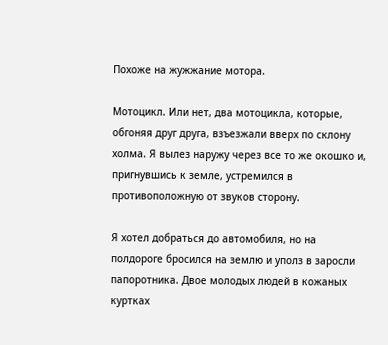Похоже на жужжание мотора.

Мотоцикл. Или нет, два мотоцикла, которые, обгоняя друг друга, взъезжали вверх по склону холма. Я вылез наружу через все то же окошко и, пригнувшись к земле, устремился в противоположную от звуков сторону.

Я хотел добраться до автомобиля, но на полдороге бросился на землю и уполз в заросли папоротника. Двое молодых людей в кожаных куртках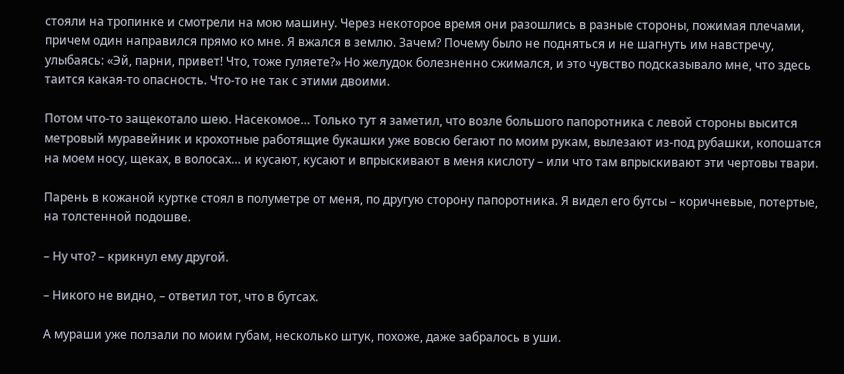стояли на тропинке и смотрели на мою машину. Через некоторое время они разошлись в разные стороны, пожимая плечами, причем один направился прямо ко мне. Я вжался в землю. Зачем? Почему было не подняться и не шагнуть им навстречу, улыбаясь: «Эй, парни, привет! Что, тоже гуляете?» Но желудок болезненно сжимался, и это чувство подсказывало мне, что здесь таится какая-то опасность. Что-то не так с этими двоими.

Потом что-то защекотало шею. Насекомое… Только тут я заметил, что возле большого папоротника с левой стороны высится метровый муравейник и крохотные работящие букашки уже вовсю бегают по моим рукам, вылезают из-под рубашки, копошатся на моем носу, щеках, в волосах… и кусают, кусают и впрыскивают в меня кислоту – или что там впрыскивают эти чертовы твари.

Парень в кожаной куртке стоял в полуметре от меня, по другую сторону папоротника. Я видел его бутсы – коричневые, потертые, на толстенной подошве.

– Ну что? – крикнул ему другой.

– Никого не видно, – ответил тот, что в бутсах.

А мураши уже ползали по моим губам, несколько штук, похоже, даже забралось в уши.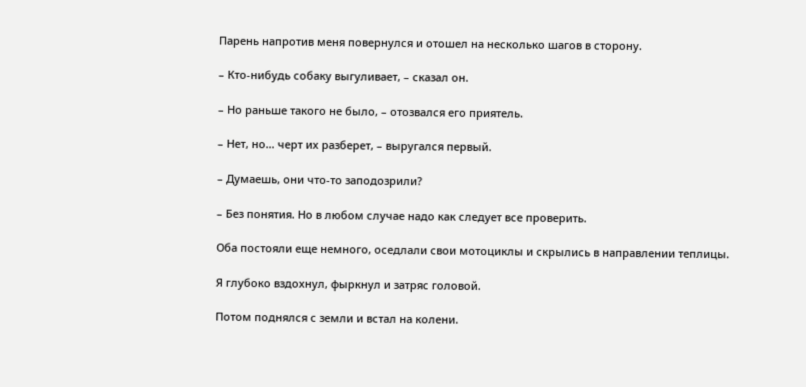Парень напротив меня повернулся и отошел на несколько шагов в сторону.

– Кто-нибудь собаку выгуливает, – сказал он.

– Но раньше такого не было, – отозвался его приятель.

– Нет, но… черт их разберет, – выругался первый.

– Думаешь, они что-то заподозрили?

– Без понятия. Но в любом случае надо как следует все проверить.

Оба постояли еще немного, оседлали свои мотоциклы и скрылись в направлении теплицы.

Я глубоко вздохнул, фыркнул и затряс головой.

Потом поднялся с земли и встал на колени.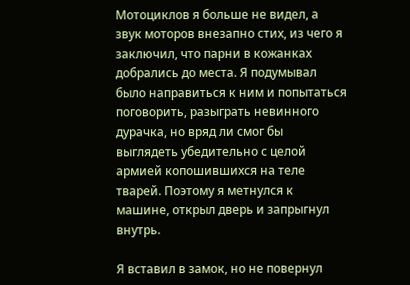Мотоциклов я больше не видел, а звук моторов внезапно стих, из чего я заключил, что парни в кожанках добрались до места. Я подумывал было направиться к ним и попытаться поговорить, разыграть невинного дурачка, но вряд ли смог бы выглядеть убедительно с целой армией копошившихся на теле тварей. Поэтому я метнулся к машине, открыл дверь и запрыгнул внутрь.

Я вставил в замок, но не повернул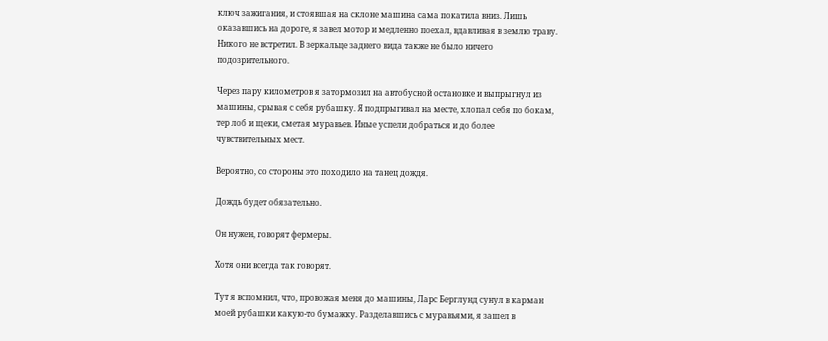ключ зажигания, и стоявшая на склоне машина сама покатила вниз. Лишь оказавшись на дороге, я завел мотор и медленно поехал, вдавливая в землю траву. Никого не встретил. В зеркальце заднего вида также не было ничего подозрительного.

Через пару километров я затормозил на автобусной остановке и выпрыгнул из машины, срывая с себя рубашку. Я подпрыгивал на месте, хлопал себя по бокам, тер лоб и щеки, сметая муравьев. Иные успели добраться и до более чувствительных мест.

Вероятно, со стороны это походило на танец дождя.

Дождь будет обязательно.

Он нужен, говорят фермеры.

Хотя они всегда так говорят.

Тут я вспомнил, что, провожая меня до машины, Ларс Берглунд сунул в карман моей рубашки какую-то бумажку. Разделавшись с муравьями, я зашел в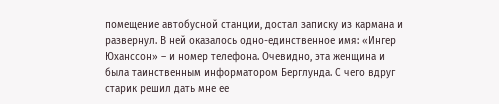помещение автобусной станции, достал записку из кармана и развернул. В ней оказалось одно-единственное имя: «Ингер Юханссон» – и номер телефона. Очевидно, эта женщина и была таинственным информатором Берглунда. С чего вдруг старик решил дать мне ее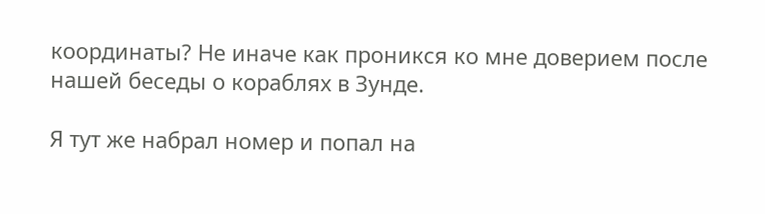координаты? Не иначе как проникся ко мне доверием после нашей беседы о кораблях в Зунде.

Я тут же набрал номер и попал на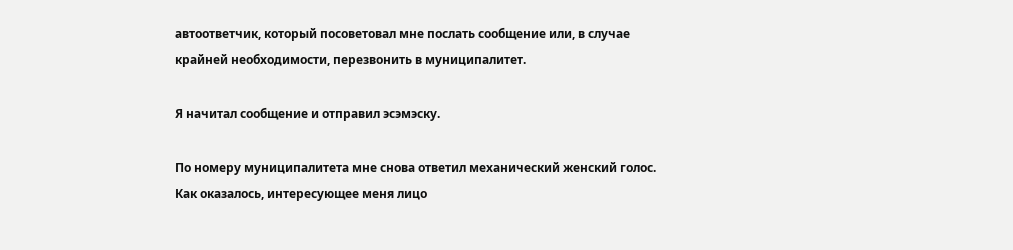автоответчик, который посоветовал мне послать сообщение или, в случае крайней необходимости, перезвонить в муниципалитет.

Я начитал сообщение и отправил эсэмэску.

По номеру муниципалитета мне снова ответил механический женский голос. Как оказалось, интересующее меня лицо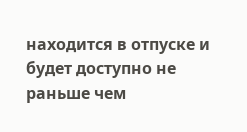находится в отпуске и будет доступно не раньше чем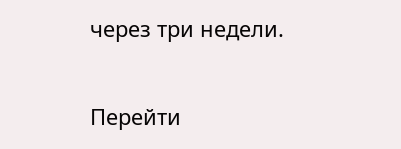через три недели.

Перейти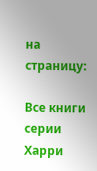на страницу:

Все книги серии Харри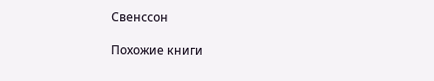Свенссон

Похожие книги